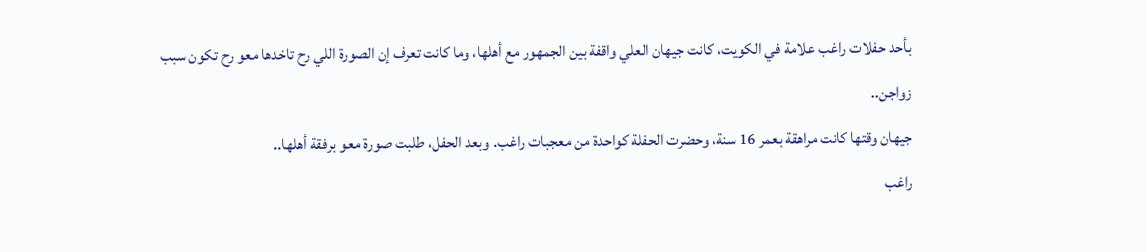بأحد حفلات راغب علامة في الكويت، كانت جيهان العلي واقفة بين الجمهور مع أهلها، وما كانت تعرف إن الصورة اللي رح تاخدها معو رح تكون سبب زواجن..
جيهان وقتها كانت مراهقة بعمر 16 سنة، وحضرت الحفلة كواحدة من معجبات راغب. وبعد الحفل، طلبت صورة معو برفقة أهلها..
راغب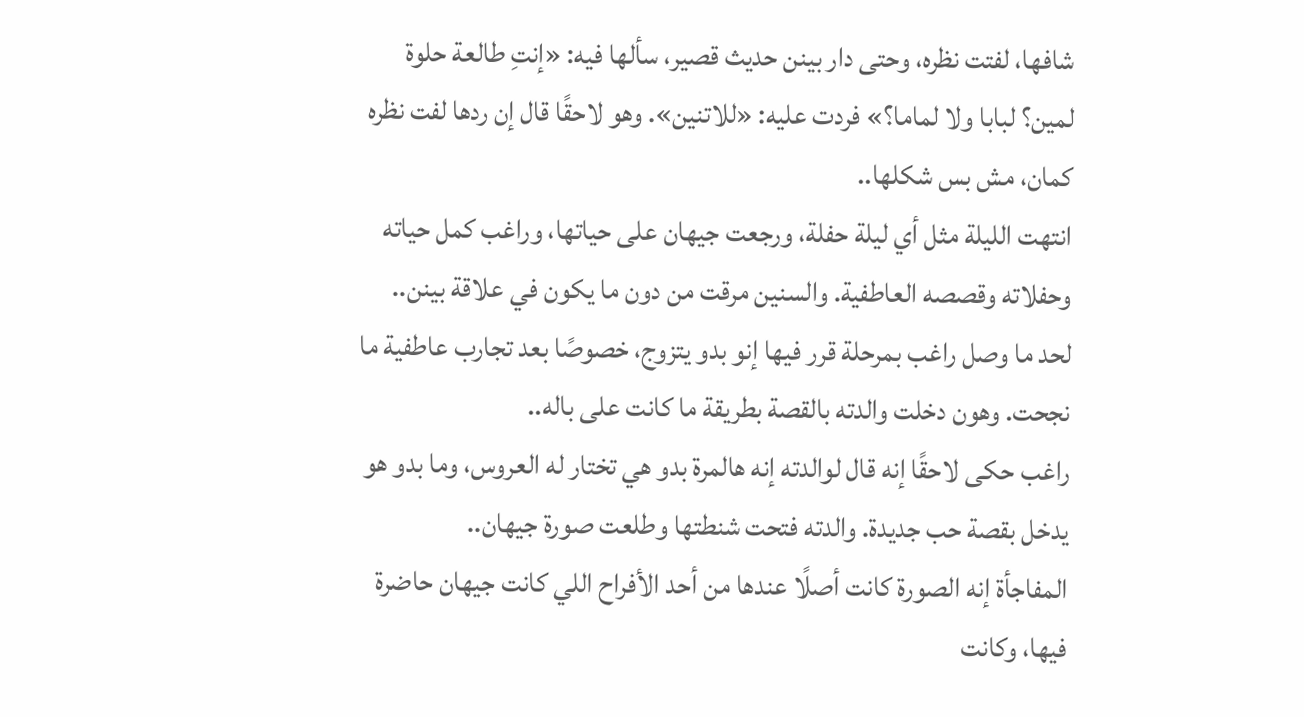شافها، لفتت نظره، وحتى دار بينن حديث قصير، سألها فيه: «إنتِ طالعة حلوة لمين؟ لبابا ولا لماما؟» فردت عليه: «للاتنين». وهو لاحقًا قال إن ردها لفت نظره كمان، مش بس شكلها..
انتهت الليلة مثل أي ليلة حفلة، ورجعت جيهان على حياتها، وراغب كمل حياته وحفلاته وقصصه العاطفية. والسنين مرقت من دون ما يكون في علاقة بينن..
لحد ما وصل راغب بمرحلة قرر فيها إنو بدو يتزوج، خصوصًا بعد تجارب عاطفية ما نجحت. وهون دخلت والدته بالقصة بطريقة ما كانت على باله..
راغب حكى لاحقًا إنه قال لوالدته إنه هالمرة بدو هي تختار له العروس، وما بدو هو يدخل بقصة حب جديدة. والدته فتحت شنطتها وطلعت صورة جيهان..
المفاجأة إنه الصورة كانت أصلًا عندها من أحد الأفراح اللي كانت جيهان حاضرة فيها، وكانت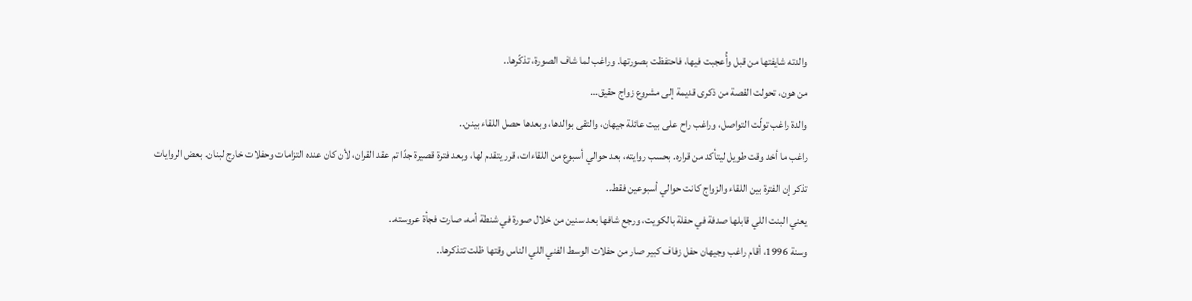والدته شايفتها من قبل وأُعجبت فيها، فاحتفظت بصورتها. وراغب لما شاف الصورة، تذكّرها..
من هون، تحولت القصة من ذكرى قديمة إلى مشروع زواج حقيق…
والدة راغب تولّت التواصل، وراغب راح على بيت عائلة جيهان، والتقى بوالدها، وبعدها حصل اللقاء بينن..
راغب ما أخد وقت طويل ليتأكد من قراره. بحسب روايته، بعد حوالي أسبوع من اللقاءات، قرر يتقدم لها، وبعد فترة قصيرة جدًا تم عقد القران، لأن كان عنده التزامات وحفلات خارج لبنان. بعض الروايات تذكر إن الفترة بين اللقاء والزواج كانت حوالي أسبوعين فقط..
يعني البنت اللي قابلها صدفة في حفلة بالكويت، ورجع شافها بعد سنين من خلال صورة في شنطة أمه، صارت فجأة عروسته..
وسنة 1996، أقام راغب وجيهان حفل زفاف كبير صار من حفلات الوسط الفني اللي الناس وقتها ظلت تتذكرها..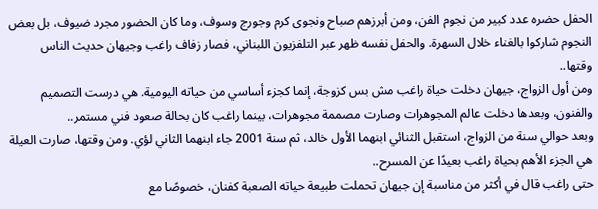الحفل حضره عدد كبير من نجوم الفن، ومن أبرزهم صباح ونجوى كرم وجورج وسوف، وما كان الحضور مجرد ضيوف، بل بعض النجوم شاركوا بالغناء خلال السهرة. والحفل نفسه ظهر عبر التلفزيون اللبناني، فصار زفاف راغب وجيهان حديث الناس وقتها..
ومن أول الزواج، جيهان دخلت حياة راغب مش بس كزوجة، إنما كجزء أساسي من حياته اليومية. هي درست التصميم والفنون، وبعدها دخلت عالم المجوهرات وصارت مصممة مجوهرات، بينما راغب كان بحالة صعود فني مستمر..
وبعد حوالي سنة من الزواج، استقبل الثنائي ابنهما الأول خالد، ثم سنة 2001 جاء ابنهما الثاني لؤي. ومن وقتها، صارت العيلة هي الجزء الأهم بحياة راغب بعيدًا عن المسرح..
حتى راغب قال في أكثر من مناسبة إن جيهان تحملت طبيعة حياته الصعبة كفنان، خصوصًا مع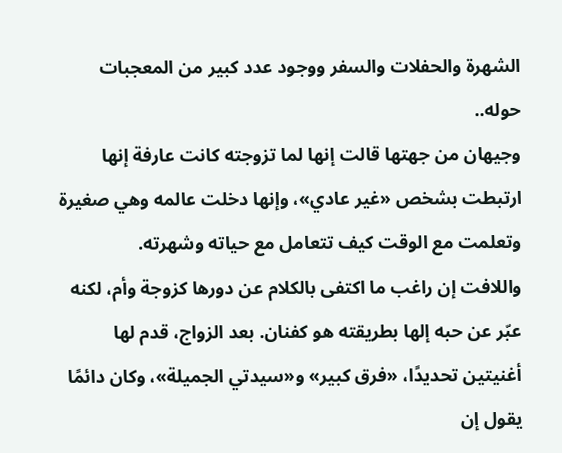الشهرة والحفلات والسفر ووجود عدد كبير من المعجبات حوله..
وجيهان من جهتها قالت إنها لما تزوجته كانت عارفة إنها ارتبطت بشخص «غير عادي»، وإنها دخلت عالمه وهي صغيرة وتعلمت مع الوقت كيف تتعامل مع حياته وشهرته.
واللافت إن راغب ما اكتفى بالكلام عن دورها كزوجة وأم، لكنه عبّر عن حبه إلها بطريقته هو كفنان. بعد الزواج، قدم لها أغنيتين تحديدًا، «فرق كبير» و«سيدتي الجميلة»، وكان دائمًا يقول إن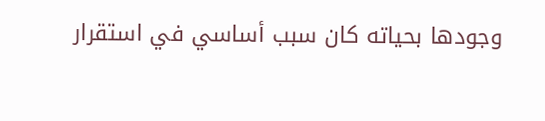وجودها بحياته كان سبب أساسي في استقرار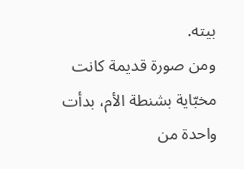بيته.
ومن صورة قديمة كانت مخبّاية بشنطة الأم، بدأت واحدة من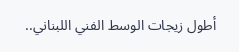أطول زيجات الوسط الفني اللبناني..